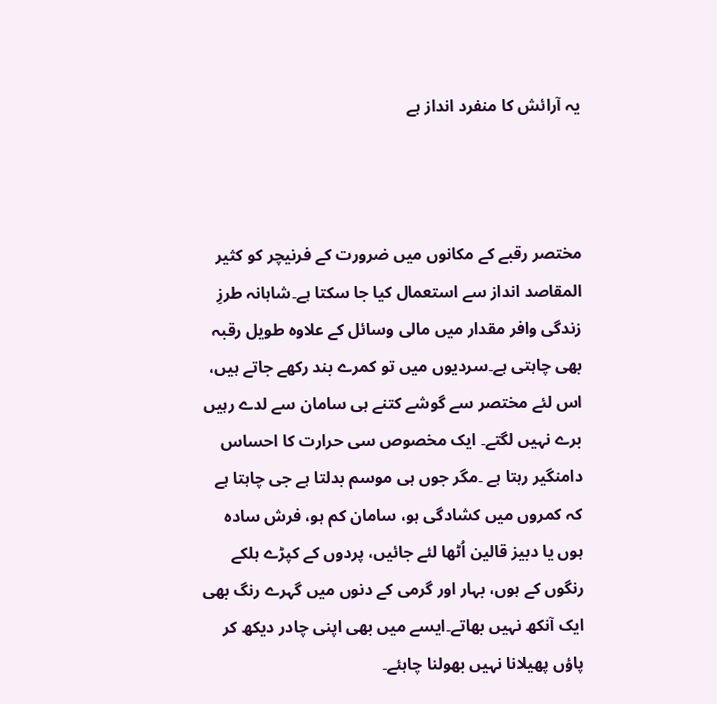یہ آرائش کا منفرد انداز ہے



مختصر رقبے کے مکانوں میں ضرورت کے فرنیچر کو کثیر المقاصد انداز سے استعمال کیا جا سکتا ہے۔شاہانہ طرزِ زندگی وافر مقدار میں مالی وسائل کے علاوہ طویل رقبہ بھی چاہتی ہے۔سردیوں میں تو کمرے بند رکھے جاتے ہیں، اس لئے مختصر سے گوشے کتنے ہی سامان سے لدے رہیں برے نہیں لگتے۔ ایک مخصوص سی حرارت کا احساس دامنگیر رہتا ہے ۔مگر جوں ہی موسم بدلتا ہے جی چاہتا ہے کہ کمروں میں کشادگی ہو، سامان کم ہو، فرش سادہ ہوں یا دبیز قالین اُٹھا لئے جائیں، پردوں کے کپڑے ہلکے رنگوں کے ہوں، بہار اور گرمی کے دنوں میں گہرے رنگ بھی ایک آنکھ نہیں بھاتے۔ایسے میں بھی اپنی چادر دیکھ کر پاؤں پھیلانا نہیں بھولنا چاہئے۔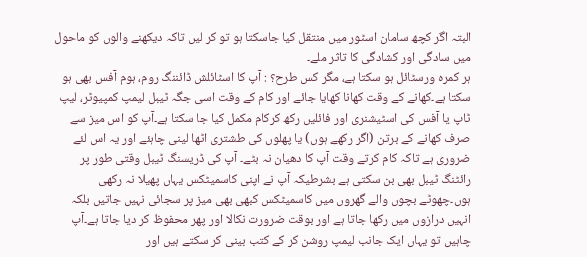البتہ اگر کچھ سامان اسٹور میں منتقل کیا جاسکتا ہو تو کر لیں تاکہ دیکھنے والوں کو ماحول میں سادگی اور کشادگی کا تاثر ملے۔
ہر کمرہ ورسٹائل ہو سکتا ہے، مگر کس طرح؟ : آپ کا اسٹائلش ڈائننگ روم، ہوم آفس بھی ہو سکتا ہے۔کھانے کے وقت کھانا کھایا جائے اور کام کے وقت اسی جگہ ٹیبل لیمپ کمپیوٹر، لیپ ٹاپ یا آفس کی اسٹیشنری اور فائلیں رکھ کرکام مکمل کیا جا سکتا ہے۔آپ کو اس میز سے صرف کھانے کے برتن (اگر رکھے ہوں) یا پھلوں کی طشتری اٹھا لینی چاہئے اور یہ اس لئے ضروری ہے تاکہ کام کرتے وقت آپ کا دھیان نہ بٹے۔ آپ کی ڈریسنگ ٹیبل وقتی طور پر رائٹنگ ٹیبل بھی بن سکتی ہے بشرطیکہ آپ نے اپنی کاسمیٹکس یہاں پھیلا نہ رکھی ہوں۔چھوٹے بچوں والے گھروں میں کاسمیٹکس کبھی بھی میز پر سجائی نہیں جاتیں بلکہ انہیں درازوں میں رکھا جاتا ہے اور بوقت ضرورت نکالا اور پھر محفوظ کر دیا جاتا ہے۔آپ چاہیں تو یہاں ایک جانب لیمپ روشن کر کے کتب بینی کر سکتے ہیں اور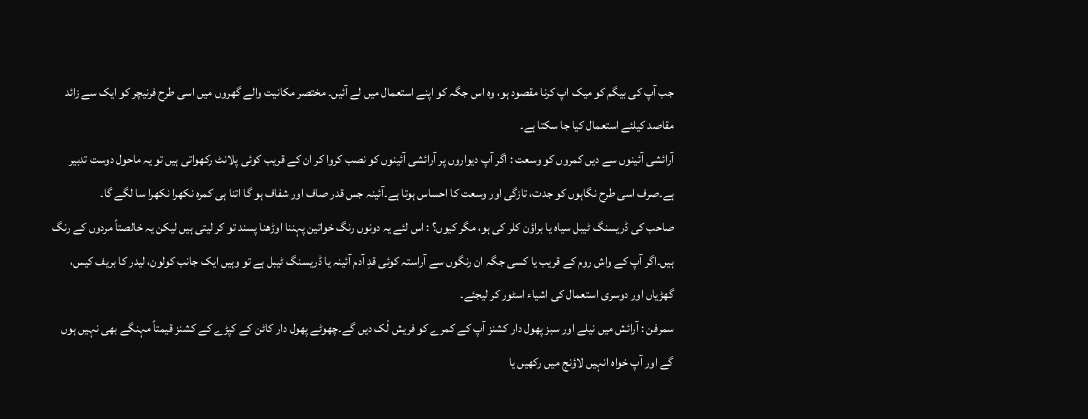جب آپ کی بیگم کو میک اپ کرنا مقصود ہو، وہ اس جگہ کو اپنے استعمال میں لے آئیں۔ مختصر مکانیت والے گھروں میں اسی طرح فرنیچر کو ایک سے زائد مقاصد کیلئے استعمال کیا جا سکتا ہے۔
آرائشی آئینوں سے دیں کمروں کو وسعت : اگر آپ دیواروں پر آرائشی آئینوں کو نصب کروا کر ان کے قریب کوئی پلانٹ رکھواتی ہیں تو یہ ماحول دوست تدبیر ہے۔صرف اسی طرح نگاہوں کو جدت، تازگی اور وسعت کا احساس ہوتا ہے۔آئینہ جس قدر صاف اور شفاف ہو گا اتنا ہی کمرہ نکھرا نکھرا سا لگے گا۔
صاحب کی ڈریسنگ ٹیبل سیاہ یا براؤن کلر کی ہو، مگر کیوں؟ : اس لئے یہ دونوں رنگ خواتین پہننا اوڑھنا پسند تو کر لیتی ہیں لیکن یہ خالصتاً مردوں کے رنگ ہیں۔اگر آپ کے واش روم کے قریب یا کسی جگہ ان رنگوں سے آراستہ کوئی قدِ آدم آئینہ یا ڈریسنگ ٹیبل ہے تو وہیں ایک جانب کولون، لیدر کا بریف کیس، گھڑیاں اور دوسری استعمال کی اشیاء اسٹور کر لیجئے۔
سمرفن : آرائش میں نیلے اور سبز پھول دار کشنز آپ کے کمرے کو فریش لْک دیں گے۔چھوٹے پھول دار کاٹن کے کپڑے کے کشنز قیمتاً مہنگے بھی نہیں ہوں گے اور آپ خواہ انہیں لاؤنج میں رکھیں یا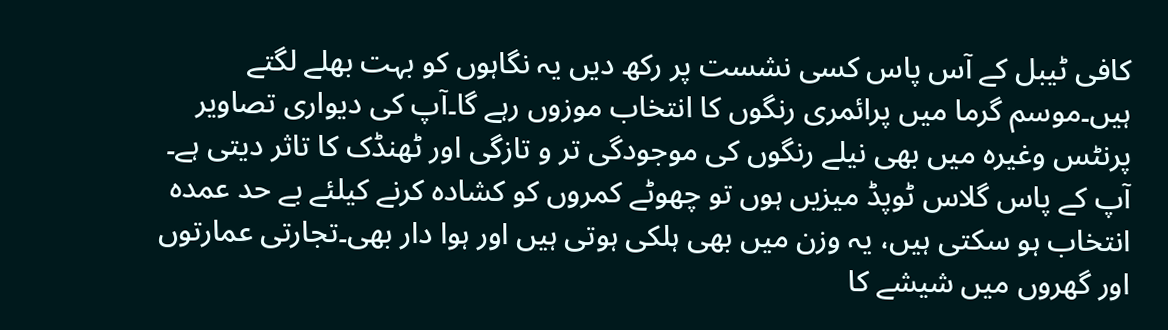کافی ٹیبل کے آس پاس کسی نشست پر رکھ دیں یہ نگاہوں کو بہت بھلے لگتے ہیں۔موسم گرما میں پرائمری رنگوں کا انتخاب موزوں رہے گا۔آپ کی دیواری تصاویر پرنٹس وغیرہ میں بھی نیلے رنگوں کی موجودگی تر و تازگی اور ٹھنڈک کا تاثر دیتی ہے۔ آپ کے پاس گلاس ٹوپڈ میزیں ہوں تو چھوٹے کمروں کو کشادہ کرنے کیلئے بے حد عمدہ انتخاب ہو سکتی ہیں، یہ وزن میں بھی ہلکی ہوتی ہیں اور ہوا دار بھی۔تجارتی عمارتوں اور گھروں میں شیشے کا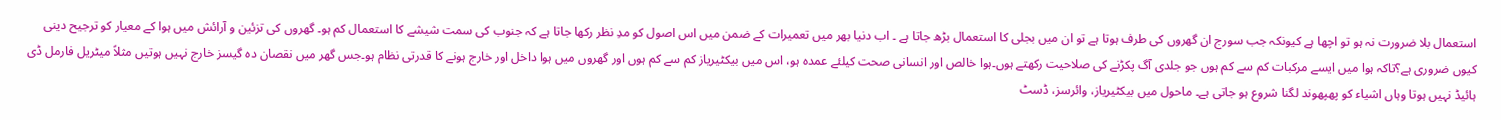استعمال بلا ضرورت نہ ہو تو اچھا ہے کیونکہ جب سورج ان گھروں کی طرف ہوتا ہے تو ان میں بجلی کا استعمال بڑھ جاتا ہے ۔ اب دنیا بھر میں تعمیرات کے ضمن میں اس اصول کو مدِ نظر رکھا جاتا ہے کہ جنوب کی سمت شیشے کا استعمال کم ہو۔ گھروں کی تزئین و آرائش میں ہوا کے معیار کو ترجیح دینی کیوں ضروری ہے؟تاکہ ہوا میں ایسے مرکبات کم سے کم ہوں جو جلدی آگ پکڑنے کی صلاحیت رکھتے ہوں۔ہوا خالص اور انسانی صحت کیلئے عمدہ ہو، اس میں بیکٹیریاز کم سے کم ہوں اور گھروں میں ہوا داخل اور خارج ہونے کا قدرتی نظام ہو۔جس گھر میں نقصان دہ گیسز خارج نہیں ہوتیں مثلاً میٹریل فارمل ڈی ہائیڈ نہیں ہوتا وہاں اشیاء کو پھپھوند لگنا شروع ہو جاتی ہے۔ ماحول میں بیکٹیریاز، وائرسز، ڈسٹ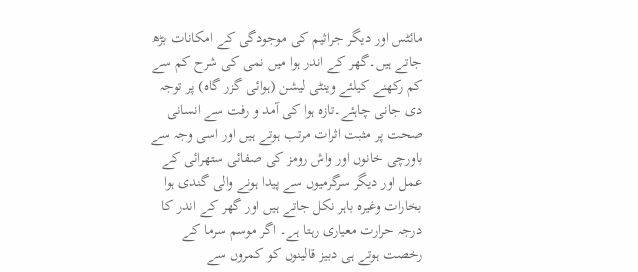مائٹس اور دیگر جراثیم کی موجودگی کے امکانات بڑھ جاتے ہیں۔گھر کے اندر ہوا میں نمی کی شرح کم سے کم رکھنے کیلئے وینٹی لیشن (ہوائی گزر گاہ) پر توجہ دی جانی چاہئے۔تازہ ہوا کی آمد و رفت سے انسانی صحت پر مثبت اثرات مرتب ہوتے ہیں اور اسی وجہ سے باورچی خانوں اور واش رومز کی صفائی ستھرائی کے عمل اور دیگر سرگرمیوں سے پیدا ہونے والی گندی ہوا بخارات وغیرہ باہر نکل جاتے ہیں اور گھر کے اندر کا درجہ حرارت معیاری رہتا ہے۔ اگر موسم سرما کے رخصت ہوتے ہی دبیز قالینوں کو کمروں سے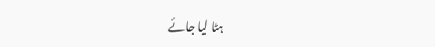ہٹا لیا جائے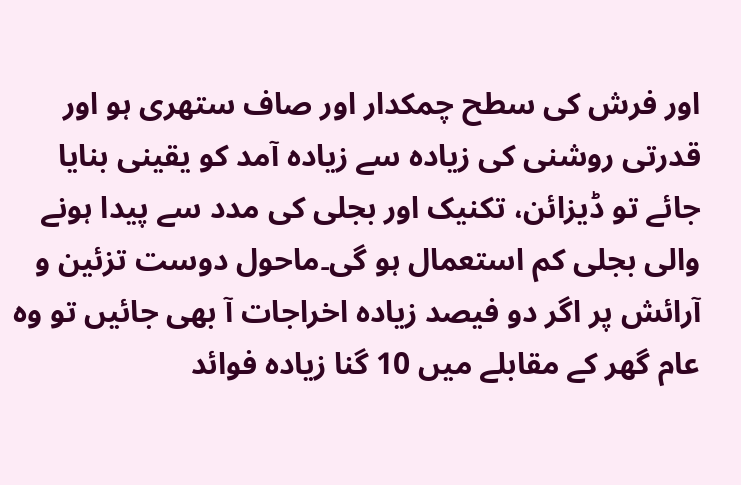اور فرش کی سطح چمکدار اور صاف ستھری ہو اور قدرتی روشنی کی زیادہ سے زیادہ آمد کو یقینی بنایا جائے تو ڈیزائن، تکنیک اور بجلی کی مدد سے پیدا ہونے والی بجلی کم استعمال ہو گی۔ماحول دوست تزئین و آرائش پر اگر دو فیصد زیادہ اخراجات آ بھی جائیں تو وہ عام گھر کے مقابلے میں 10 گنا زیادہ فوائد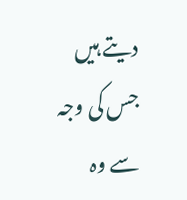دیتے ہیں جس کی وجہ سے وہ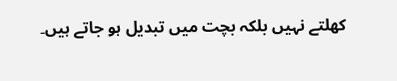کھلتے نہیں بلکہ بچت میں تبدیل ہو جاتے ہیں۔